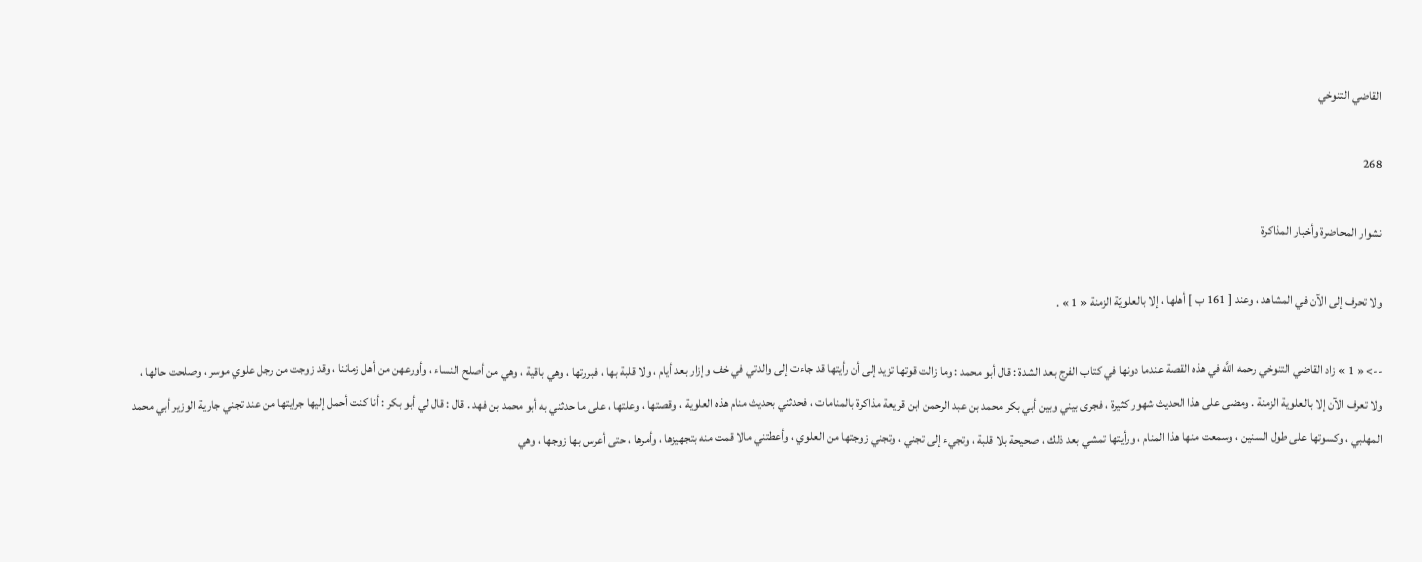القاضي التنوخي

268

نشوار المحاضرة وأخبار المذاكرة

ولا تحرف إلى الآن في المشاهد ، وعند [ 161 ب ] أهلها ، إلا بالعلويّة الزمنة « 1 » .

--> « 1 » زاد القاضي التنوخي رحمه اللَّه في هذه القصة عندما دونها في كتاب الفرج بعد الشدة : قال أبو محمد : وما زالت قوتها تزيد إلى أن رأيتها قد جاءت إلى والدتي في خف وإزار بعد أيام ، ولا قلبة بها ، فبررتها ، وهي باقية ، وهي من أصلح النساء ، وأورعهن من أهل زماننا ، وقد زوجت من رجل علوي موسر ، وصلحت حالها ، ولا تعرف الآن إلا بالعلوية الزمنة . ومضى على هذا الحديث شهور كثيرة ، فجرى بيني وبين أبي بكر محمد بن عبد الرحمن ابن قريعة مذاكرة بالمنامات ، فحدثني بحديث منام هذه العلوية ، وقصتها ، وعلتها ، على ما حدثني به أبو محمد بن فهد . قال : قال لي أبو بكر : أنا كنت أحمل إليها جرايتها من عند تجني جارية الوزير أبي محمد المهلبي ، وكسوتها على طول السنين ، وسمعت منها هذا المنام ، ورأيتها تمشي بعد ذلك ، صحيحة بلا قلبة ، وتجيء إلى تجني ، وتجني زوجتها من العلوي ، وأعطتني مالا قمت منه بتجهيزها ، وأمرها ، حتى أعرس بها زوجها ، وهي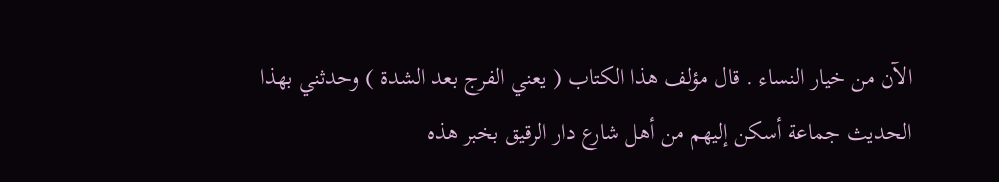الآن من خيار النساء . قال مؤلف هذا الكتاب ( يعني الفرج بعد الشدة ) وحدثني بهذا الحديث جماعة أسكن إليهم من أهل شارع دار الرقيق بخبر هذه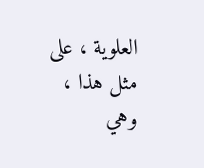العلوية ، على مثل هذا ، وهي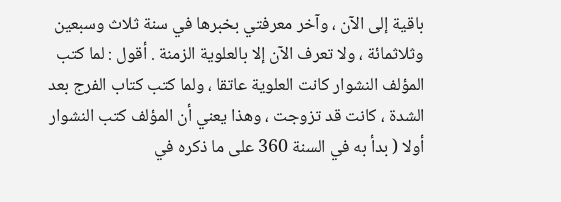باقية إلى الآن ، وآخر معرفتي بخبرها في سنة ثلاث وسبعين وثلاثمائة ، ولا تعرف الآن إلا بالعلوية الزمنة . أقول : لما كتب المؤلف النشوار كانت العلوية عاتقا ، ولما كتب كتاب الفرج بعد الشدة ، كانت قد تزوجت ، وهذا يعني أن المؤلف كتب النشوار أولا ( بدأ به في السنة 360 على ما ذكره في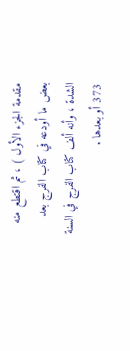مقدمة الجزء الأول ) ، ثم اقتطع منه بعض ما أودعه في كتاب الفرج بعد الشدة ، وأنه ألف كتاب الفرج في السنة 373 أو بعدها .